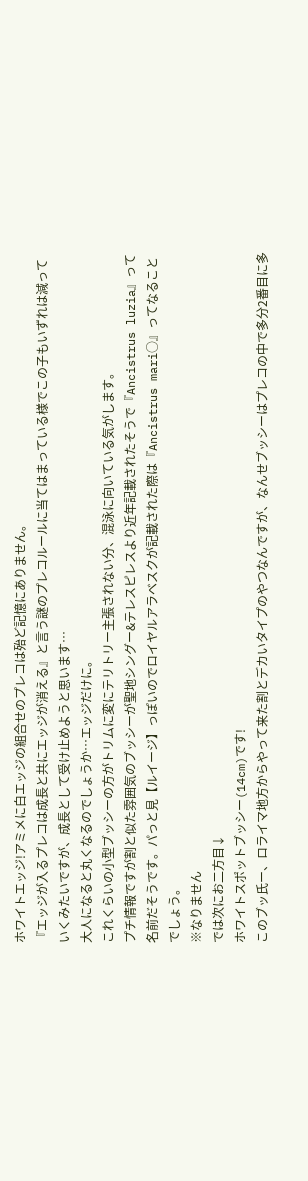ホワイトエッジ!アミメに白エッジの組合せのプレコは殆ど記憶にありません。
『エッジが入るプレコは成長と共にエッジが消える』と言う謎のプレコルールに当てはまっている様でこの子もいずれは減っていくみたいですが、成長として受け止めようと思います…
大人になると丸くなるのでしょうか…エッジだけに。
これくらいの小型ブッシーの方がトリムに変にテリトリー主張されない分、混泳に向いている気がします。
プチ情報ですが割と似た雰囲気のブッシーが聖地シングー&テレスピレスより近年記載されたそうで『Ancistrus luzia』って名前だそうです。パっと見【ルイージ】っぽいのでロイヤルアラベスクが記載された際は『Ancistrus mari○』ってなることでしょう。
※なりません
では次にお二方目↓
ホワイトスポットブッシー(14cm)です!
このブッ氏ー、ロライマ地方からやって来た割とデカいタイプのやつなんですが、なんせブッシーはプレコの中で多分2番目に多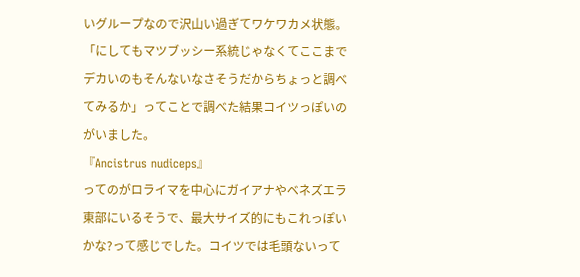いグループなので沢山い過ぎてワケワカメ状態。
「にしてもマツブッシー系統じゃなくてここまでデカいのもそんないなさそうだからちょっと調べてみるか」ってことで調べた結果コイツっぽいのがいました。
『Ancistrus nudiceps』
ってのがロライマを中心にガイアナやベネズエラ東部にいるそうで、最大サイズ的にもこれっぽいかな?って感じでした。コイツでは毛頭ないって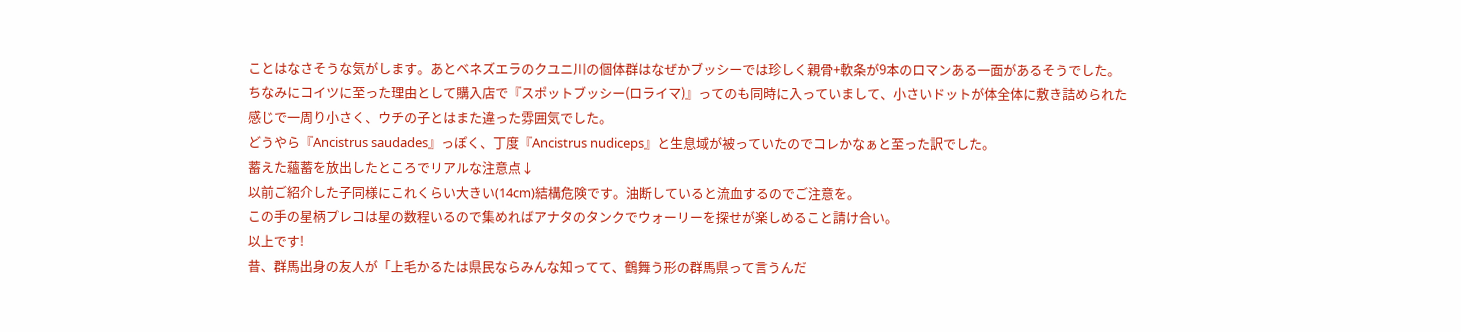ことはなさそうな気がします。あとベネズエラのクユニ川の個体群はなぜかブッシーでは珍しく親骨+軟条が9本のロマンある一面があるそうでした。
ちなみにコイツに至った理由として購入店で『スポットブッシー(ロライマ)』ってのも同時に入っていまして、小さいドットが体全体に敷き詰められた感じで一周り小さく、ウチの子とはまた違った雰囲気でした。
どうやら『Ancistrus saudades』っぽく、丁度『Ancistrus nudiceps』と生息域が被っていたのでコレかなぁと至った訳でした。
蓄えた蘊蓄を放出したところでリアルな注意点↓
以前ご紹介した子同様にこれくらい大きい(14cm)結構危険です。油断していると流血するのでご注意を。
この手の星柄プレコは星の数程いるので集めればアナタのタンクでウォーリーを探せが楽しめること請け合い。
以上です!
昔、群馬出身の友人が「上毛かるたは県民ならみんな知ってて、鶴舞う形の群馬県って言うんだ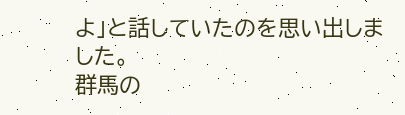よ」と話していたのを思い出しました。
群馬の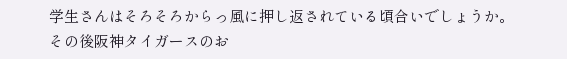学生さんはそろそろからっ風に押し返されている頃合いでしょうか。
その後阪神タイガースのお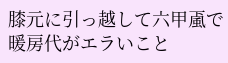膝元に引っ越して六甲颪で暖房代がエラいこと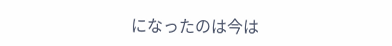になったのは今は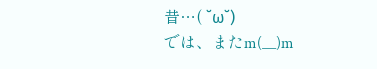昔…( ˘ω˘)
では、またm(__)m